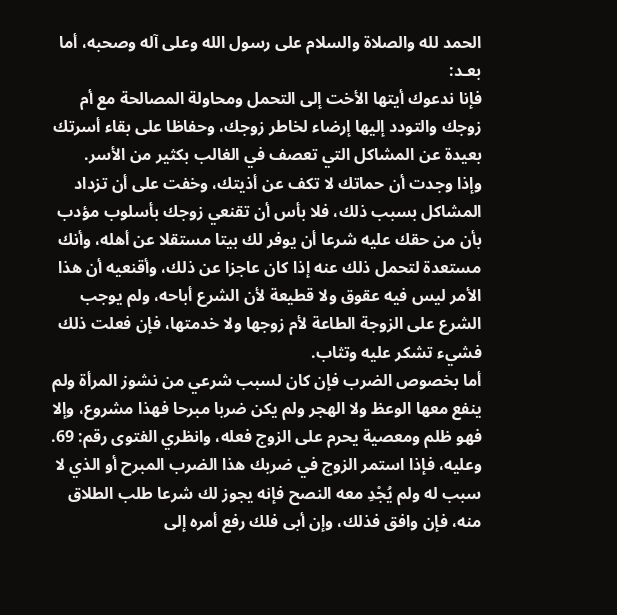الحمد لله والصلاة والسلام على رسول الله وعلى آله وصحبه، أما بعـد:
فإنا ندعوك أيتها الأخت إلى التحمل ومحاولة المصالحة مع أم زوجك والتودد إليها إرضاء لخاطر زوجك، وحفاظا على بقاء أسرتك بعيدة عن المشاكل التي تعصف في الغالب بكثير من الأسر.
وإذا وجدت أن حماتك لا تكف عن أذيتك، وخفت على أن تزداد المشاكل بسبب ذلك، فلا بأس أن تقنعي زوجك بأسلوب مؤدب بأن من حقك عليه شرعا أن يوفر لك بيتا مستقلا عن أهله، وأنك مستعدة لتحمل ذلك عنه إذا كان عاجزا عن ذلك، وأقنعيه أن هذا الأمر ليس فيه عقوق ولا قطيعة لأن الشرع أباحه، ولم يوجب الشرع على الزوجة الطاعة لأم زوجها ولا خدمتها، فإن فعلت ذلك فشيء تشكر عليه وتثاب.
أما بخصوص الضرب فإن كان لسبب شرعي من نشوز المرأة ولم ينفع معها الوعظ ولا الهجر ولم يكن ضربا مبرحا فهذا مشروع، وإلا فهو ظلم ومعصية يحرم على الزوج فعله، وانظري الفتوى رقم: 69.
وعليه، فإذا استمر الزوج في ضربك هذا الضرب المبرح أو الذي لا سبب له ولم يُجْدِ معه النصح فإنه يجوز لك شرعا طلب الطلاق منه، فإن وافق فذلك، وإن أبى فلك رفع أمره إلى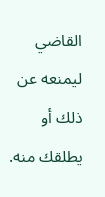القاضي ليمنعه عن ذلك أو يطلقك منه.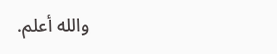والله أعلم.